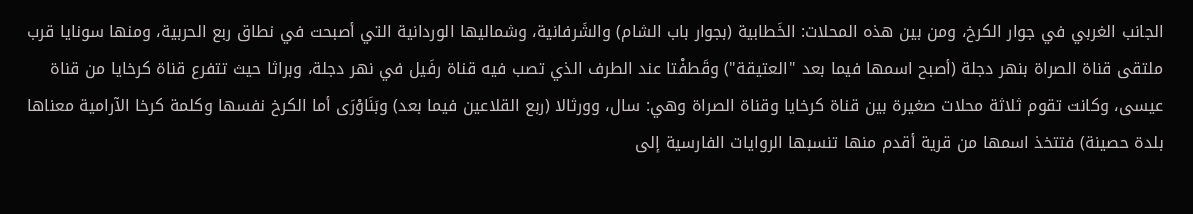الجانب الغربي في جوار الكرخ، ومن بين هذه المحلات: الخَطابية (بجوار باب الشام) والشَرفانية، وشماليها الوردانية التي أصبحت في نطاق ربع الحربية، ومنها سونايا قرب ملتقى قناة الصراة بنهر دجلة (أصبح اسمها فيما بعد "العتيقة") وقَطفْتا عند الطرف الذي تصب فيه قناة رفَيل في نهر دجلة، وبراثا حيث تتفرع قناة كرخايا من قناة عيسى، وكانت تقوم ثلاثة محلات صغيرة بين قناة كرخايا وقناة الصراة وهي: سال، وورثالا (ربع القلاعين فيما بعد) وبَنَاوْرَى أما الكرخ نفسها وكلمة كرخا الآرامية معناها بلدة حصينة) فتتخذ اسمها من قرية أقدم منها تنسبها الروايات الفارسية إلى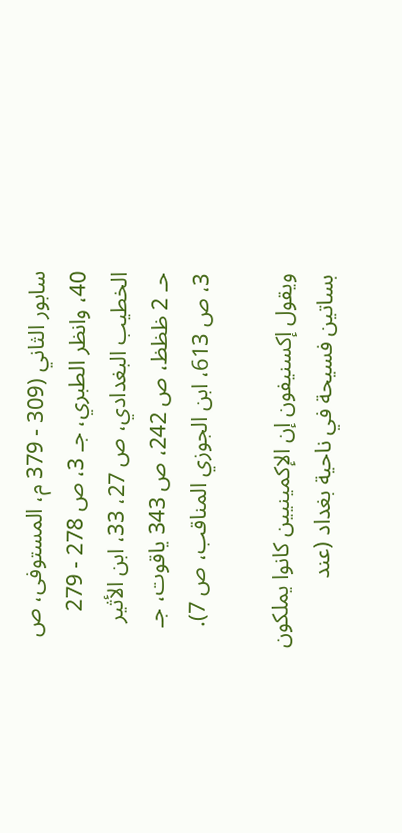سابور الثاني (309 - 379 م، المستوفى، ص 40، وانظر الطبري، جـ 3، ص 278 - 279 الخطيب البغدادي، ص 27، 33، ابن الأثير حـ 2 ظظظ، ص 242، ص 343 ياقوت، جـ 3، ص 613، ابن الجوزي المناقب، ص 7).

ويقول إكسنيفون إن الإكمينيين كانوا يملكون بساتين فسيحة في ناحية بغداد (عند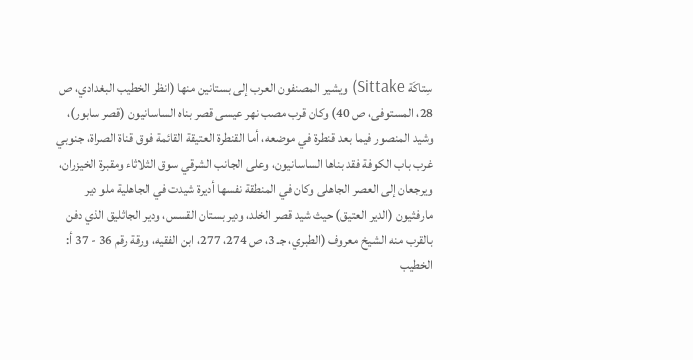سِتاكَة Sittake) ويشير المصنفون العرب إلى بستانين منها (انظر الخطيب البغدادي، ص 28، المستوفى، ص 40) وكان قرب مصب نهر عيسى قصر بناه الساسانيون (قصر سابور)، وشيد المنصور فيما بعد قنطرة في موضعه، أما القنطرة العتيقة القائمة فوق قناة الصراة، جنوبي غرب باب الكوفة فقد بناها الساسانيون، وعلى الجانب الشرقي سوق الثلاثاء ومقبرة الخيزران، ويرجعان إلى العصر الجاهلى وكان في المنطقة نفسها أديرة شيدت في الجاهلية ملو دير مارفثيون (الدير العتيق) حيث شيد قصر الخلد، ودير بستان القسس، ودير الجاثليق الذي دفن بالقرب منه الشيخ معروف (الطبري، جـ 3، ص 274، 277، ابن الفقيه، ورقة رقم 36 - 37 أ: الخطيب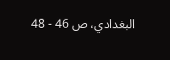البغدادي، ص 46 - 48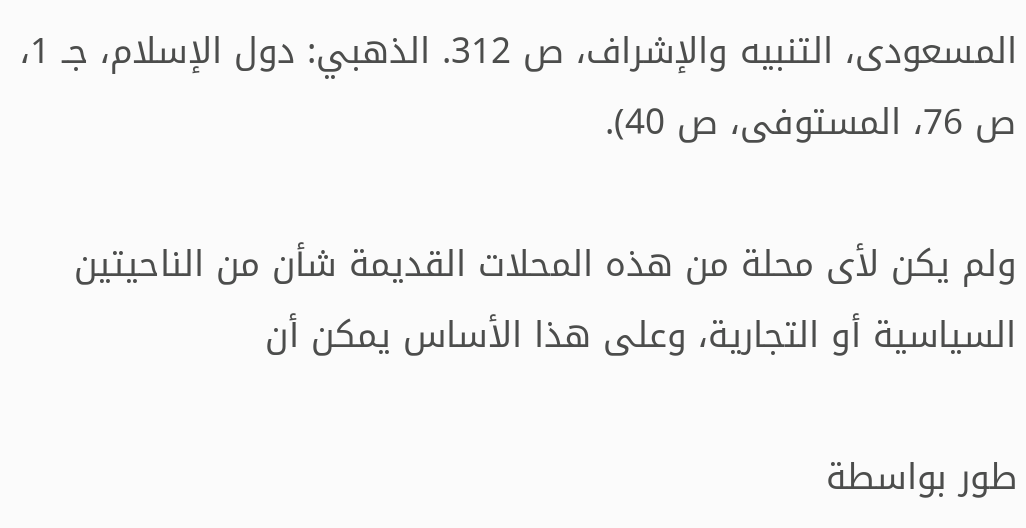المسعودى، التنبيه والإشراف، ص 312. الذهبي: دول الإسلام، جـ 1، ص 76، المستوفى، ص 40).

ولم يكن لأى محلة من هذه المحلات القديمة شأن من الناحيتين السياسية أو التجارية، وعلى هذا الأساس يمكن أن

طور بواسطة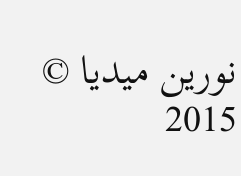نورين ميديا © 2015